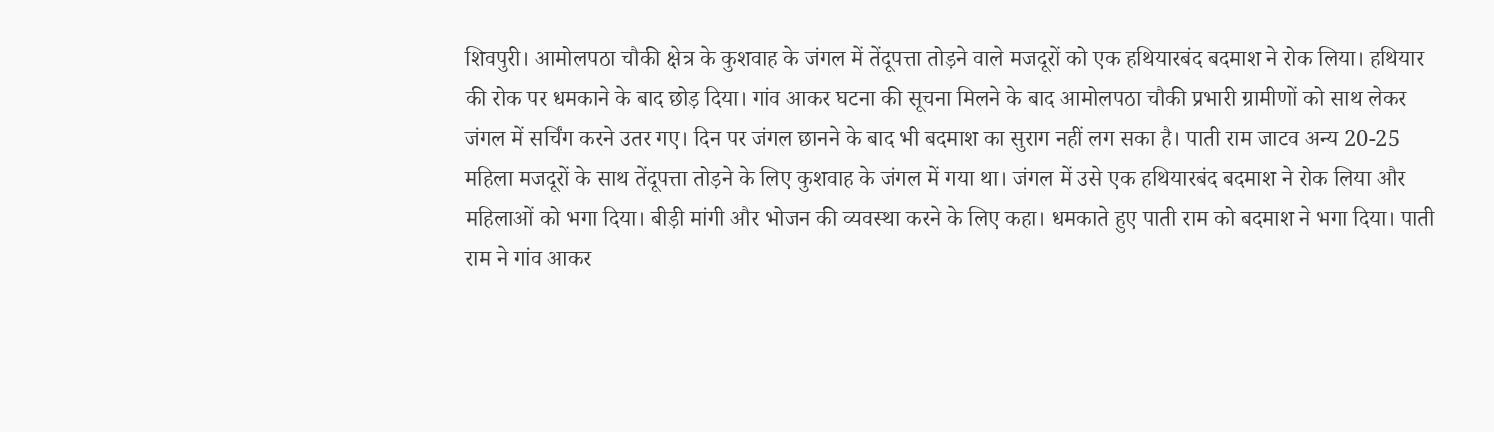शिवपुरी। आमोलपठा चौकी क्षेत्र के कुशवाह के जंगल में तेंदूपत्ता तोड़ने वाले मजदूरों को एक हथियारबंद बदमाश ने रोक लिया। हथियार की रोक पर धमकाने के बाद छोड़ दिया। गांव आकर घटना की सूचना मिलने के बाद आमोलपठा चौकी प्रभारी ग्रामीणों को साथ लेकर जंगल में सर्चिंग करने उतर गए। दिन पर जंगल छानने के बाद भी बदमाश का सुराग नहीं लग सका है। पाती राम जाटव अन्य 20-25 महिला मजदूरों के साथ तेंदूपत्ता तोड़ने के लिए कुशवाह के जंगल में गया था। जंगल में उसे एक हथियारबंद बदमाश ने रोक लिया और महिलाओं को भगा दिया। बीड़ी मांगी और भोजन की व्यवस्था करने के लिए कहा। धमकाते हुए पाती राम को बदमाश ने भगा दिया। पाती राम ने गांव आकर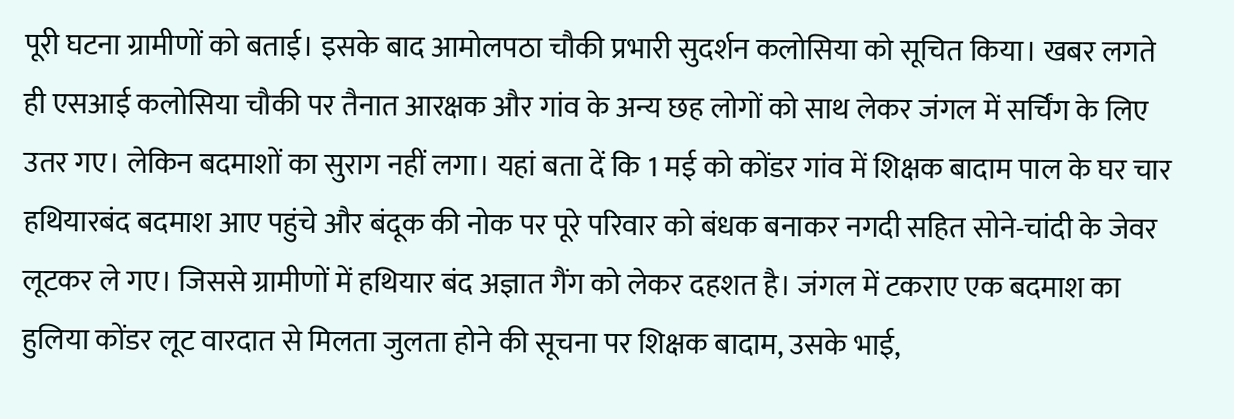पूरी घटना ग्रामीणों को बताई। इसके बाद आमोलपठा चौकी प्रभारी सुदर्शन कलोसिया को सूचित किया। खबर लगते ही एसआई कलोसिया चौकी पर तैनात आरक्षक और गांव के अन्य छह लोगों को साथ लेकर जंगल में सर्चिंग के लिए उतर गए। लेकिन बदमाशों का सुराग नहीं लगा। यहां बता दें कि 1 मई को कोंडर गांव में शिक्षक बादाम पाल के घर चार हथियारबंद बदमाश आए पहुंचे और बंदूक की नोक पर पूरे परिवार को बंधक बनाकर नगदी सहित सोने-चांदी के जेवर लूटकर ले गए। जिससे ग्रामीणों में हथियार बंद अज्ञात गैंग को लेकर दहशत है। जंगल में टकराए एक बदमाश का हुलिया कोंडर लूट वारदात से मिलता जुलता होने की सूचना पर शिक्षक बादाम, उसके भाई,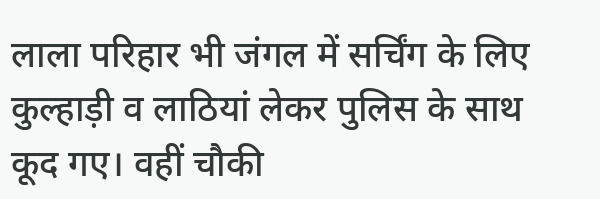लाला परिहार भी जंगल में सर्चिंग के लिए कुल्हाड़ी व लाठियां लेकर पुलिस के साथ कूद गए। वहीं चौकी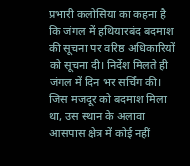प्रभारी कलोसिया का कहना है कि जंगल में हथियारबंद बदमाश की सूचना पर वरिष्ठ अधिकारियों को सूचना दी। निर्देश मिलते ही जंगल में दिन भर सर्चिंग की। जिस मजदूर को बदमाश मिला था, उस स्थान के अलावा आसपास क्षेत्र में कोई नहीं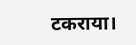टकराया।